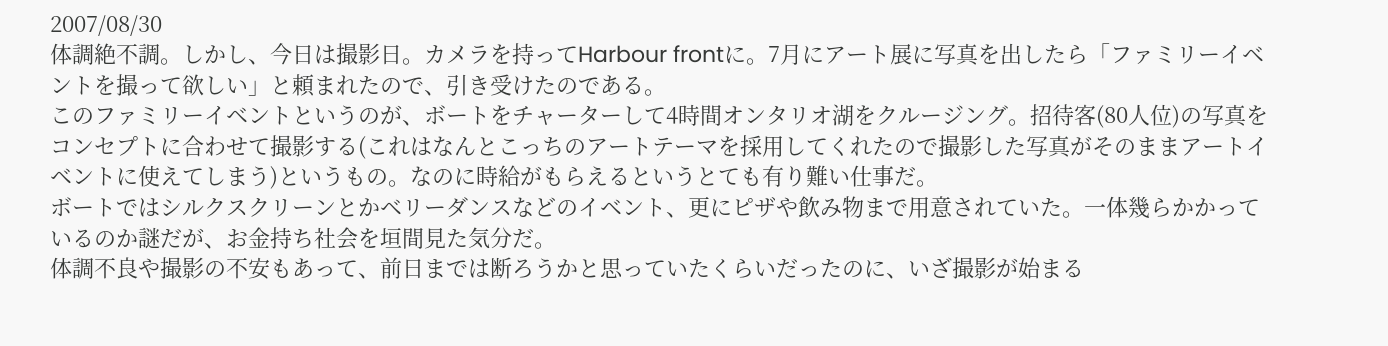2007/08/30
体調絶不調。しかし、今日は撮影日。カメラを持ってHarbour frontに。7月にアート展に写真を出したら「ファミリーイベントを撮って欲しい」と頼まれたので、引き受けたのである。
このファミリーイベントというのが、ボートをチャーターして4時間オンタリオ湖をクルージング。招待客(80人位)の写真をコンセプトに合わせて撮影する(これはなんとこっちのアートテーマを採用してくれたので撮影した写真がそのままアートイベントに使えてしまう)というもの。なのに時給がもらえるというとても有り難い仕事だ。
ボートではシルクスクリーンとかベリーダンスなどのイベント、更にピザや飲み物まで用意されていた。一体幾らかかっているのか謎だが、お金持ち社会を垣間見た気分だ。
体調不良や撮影の不安もあって、前日までは断ろうかと思っていたくらいだったのに、いざ撮影が始まる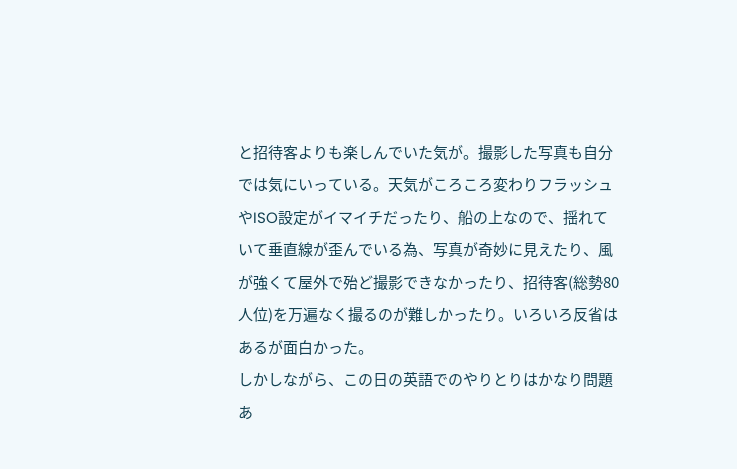と招待客よりも楽しんでいた気が。撮影した写真も自分では気にいっている。天気がころころ変わりフラッシュやISO設定がイマイチだったり、船の上なので、揺れていて垂直線が歪んでいる為、写真が奇妙に見えたり、風が強くて屋外で殆ど撮影できなかったり、招待客(総勢80人位)を万遍なく撮るのが難しかったり。いろいろ反省はあるが面白かった。
しかしながら、この日の英語でのやりとりはかなり問題あ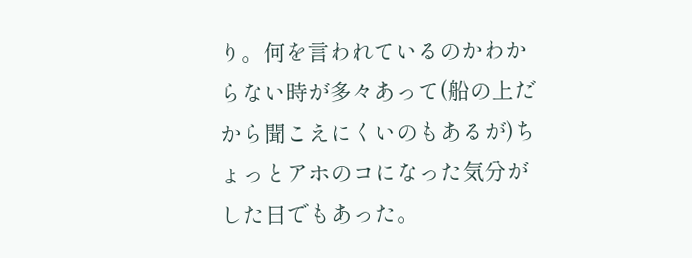り。何を言われているのかわからない時が多々あって(船の上だから聞こえにくいのもあるが)ちょっとアホのコになった気分がした日でもあった。